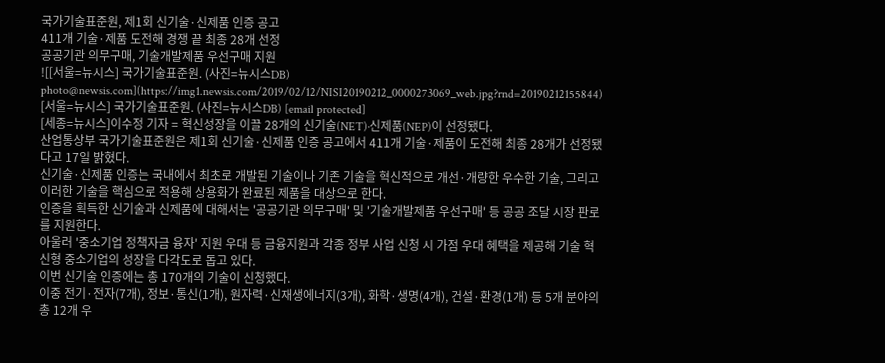국가기술표준원, 제1회 신기술·신제품 인증 공고
411개 기술·제품 도전해 경쟁 끝 최종 28개 선정
공공기관 의무구매, 기술개발제품 우선구매 지원
![[서울=뉴시스] 국가기술표준원. (사진=뉴시스DB) photo@newsis.com](https://img1.newsis.com/2019/02/12/NISI20190212_0000273069_web.jpg?rnd=20190212155844)
[서울=뉴시스] 국가기술표준원. (사진=뉴시스DB) [email protected]
[세종=뉴시스]이수정 기자 = 혁신성장을 이끌 28개의 신기술(NET)·신제품(NEP)이 선정됐다.
산업통상부 국가기술표준원은 제1회 신기술·신제품 인증 공고에서 411개 기술·제품이 도전해 최종 28개가 선정됐다고 17일 밝혔다.
신기술·신제품 인증는 국내에서 최초로 개발된 기술이나 기존 기술을 혁신적으로 개선·개량한 우수한 기술, 그리고 이러한 기술을 핵심으로 적용해 상용화가 완료된 제품을 대상으로 한다.
인증을 획득한 신기술과 신제품에 대해서는 '공공기관 의무구매' 및 '기술개발제품 우선구매' 등 공공 조달 시장 판로를 지원한다.
아울러 '중소기업 정책자금 융자' 지원 우대 등 금융지원과 각종 정부 사업 신청 시 가점 우대 혜택을 제공해 기술 혁신형 중소기업의 성장을 다각도로 돕고 있다.
이번 신기술 인증에는 총 170개의 기술이 신청했다.
이중 전기·전자(7개), 정보·통신(1개), 원자력·신재생에너지(3개), 화학·생명(4개), 건설·환경(1개) 등 5개 분야의 총 12개 우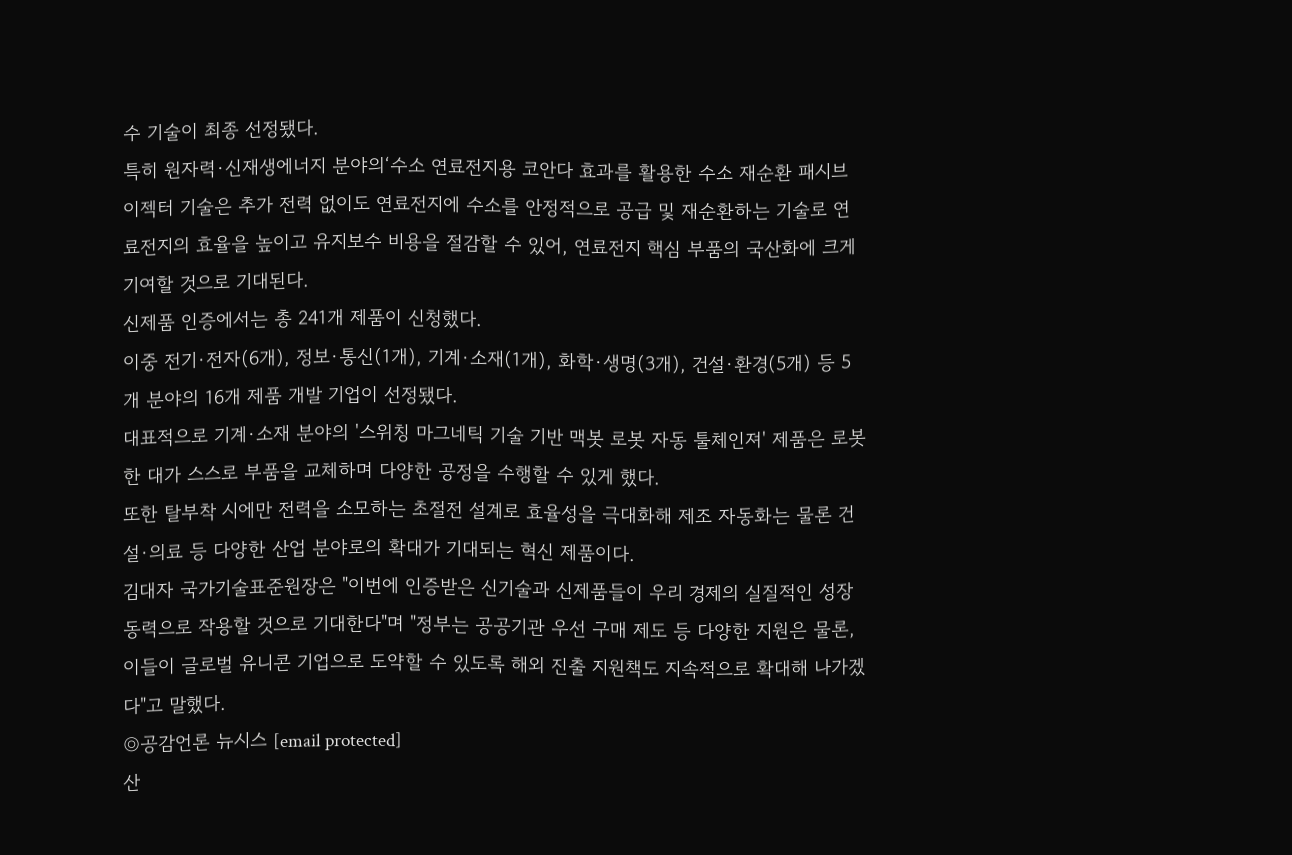수 기술이 최종 선정됐다.
특히 원자력·신재생에너지 분야의‘수소 연료전지용 코안다 효과를 활용한 수소 재순환 패시브 이젝터 기술은 추가 전력 없이도 연료전지에 수소를 안정적으로 공급 및 재순환하는 기술로 연료전지의 효율을 높이고 유지보수 비용을 절감할 수 있어, 연료전지 핵심 부품의 국산화에 크게 기여할 것으로 기대된다.
신제품 인증에서는 총 241개 제품이 신청했다.
이중 전기·전자(6개), 정보·통신(1개), 기계·소재(1개), 화학·생명(3개), 건설·환경(5개) 등 5개 분야의 16개 제품 개발 기업이 선정됐다.
대표적으로 기계·소재 분야의 '스위칭 마그네틱 기술 기반 맥봇 로봇 자동 툴체인져' 제품은 로봇 한 대가 스스로 부품을 교체하며 다양한 공정을 수행할 수 있게 했다.
또한 탈부착 시에만 전력을 소모하는 초절전 설계로 효율성을 극대화해 제조 자동화는 물론 건설·의료 등 다양한 산업 분야로의 확대가 기대되는 혁신 제품이다.
김대자 국가기술표준원장은 "이번에 인증받은 신기술과 신제품들이 우리 경제의 실질적인 성장 동력으로 작용할 것으로 기대한다"며 "정부는 공공기관 우선 구매 제도 등 다양한 지원은 물론, 이들이 글로벌 유니콘 기업으로 도약할 수 있도록 해외 진출 지원책도 지속적으로 확대해 나가겠다"고 말했다.
◎공감언론 뉴시스 [email protected]
산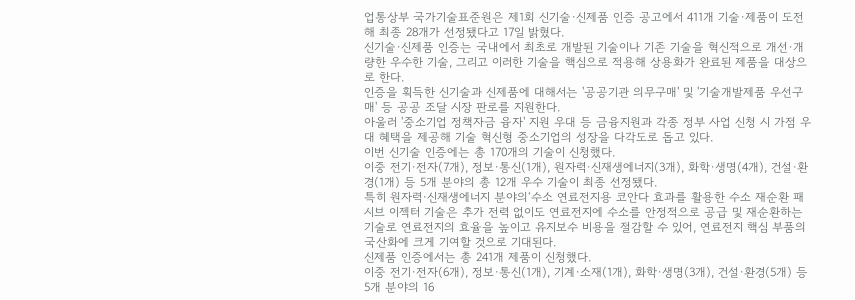업통상부 국가기술표준원은 제1회 신기술·신제품 인증 공고에서 411개 기술·제품이 도전해 최종 28개가 선정됐다고 17일 밝혔다.
신기술·신제품 인증는 국내에서 최초로 개발된 기술이나 기존 기술을 혁신적으로 개선·개량한 우수한 기술, 그리고 이러한 기술을 핵심으로 적용해 상용화가 완료된 제품을 대상으로 한다.
인증을 획득한 신기술과 신제품에 대해서는 '공공기관 의무구매' 및 '기술개발제품 우선구매' 등 공공 조달 시장 판로를 지원한다.
아울러 '중소기업 정책자금 융자' 지원 우대 등 금융지원과 각종 정부 사업 신청 시 가점 우대 혜택을 제공해 기술 혁신형 중소기업의 성장을 다각도로 돕고 있다.
이번 신기술 인증에는 총 170개의 기술이 신청했다.
이중 전기·전자(7개), 정보·통신(1개), 원자력·신재생에너지(3개), 화학·생명(4개), 건설·환경(1개) 등 5개 분야의 총 12개 우수 기술이 최종 선정됐다.
특히 원자력·신재생에너지 분야의‘수소 연료전지용 코안다 효과를 활용한 수소 재순환 패시브 이젝터 기술은 추가 전력 없이도 연료전지에 수소를 안정적으로 공급 및 재순환하는 기술로 연료전지의 효율을 높이고 유지보수 비용을 절감할 수 있어, 연료전지 핵심 부품의 국산화에 크게 기여할 것으로 기대된다.
신제품 인증에서는 총 241개 제품이 신청했다.
이중 전기·전자(6개), 정보·통신(1개), 기계·소재(1개), 화학·생명(3개), 건설·환경(5개) 등 5개 분야의 16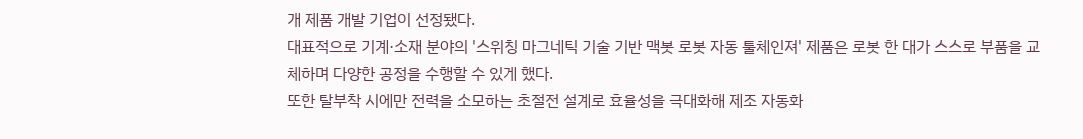개 제품 개발 기업이 선정됐다.
대표적으로 기계·소재 분야의 '스위칭 마그네틱 기술 기반 맥봇 로봇 자동 툴체인져' 제품은 로봇 한 대가 스스로 부품을 교체하며 다양한 공정을 수행할 수 있게 했다.
또한 탈부착 시에만 전력을 소모하는 초절전 설계로 효율성을 극대화해 제조 자동화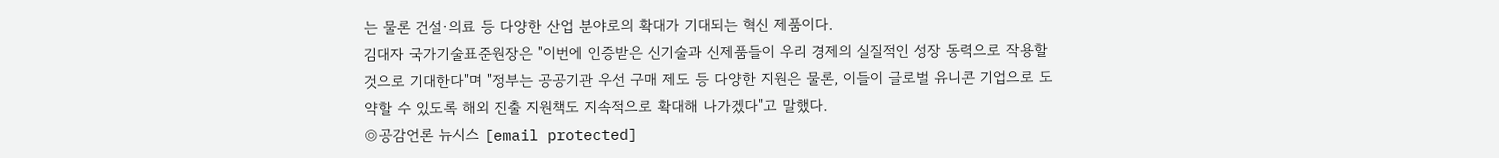는 물론 건설·의료 등 다양한 산업 분야로의 확대가 기대되는 혁신 제품이다.
김대자 국가기술표준원장은 "이번에 인증받은 신기술과 신제품들이 우리 경제의 실질적인 성장 동력으로 작용할 것으로 기대한다"며 "정부는 공공기관 우선 구매 제도 등 다양한 지원은 물론, 이들이 글로벌 유니콘 기업으로 도약할 수 있도록 해외 진출 지원책도 지속적으로 확대해 나가겠다"고 말했다.
◎공감언론 뉴시스 [email protected]